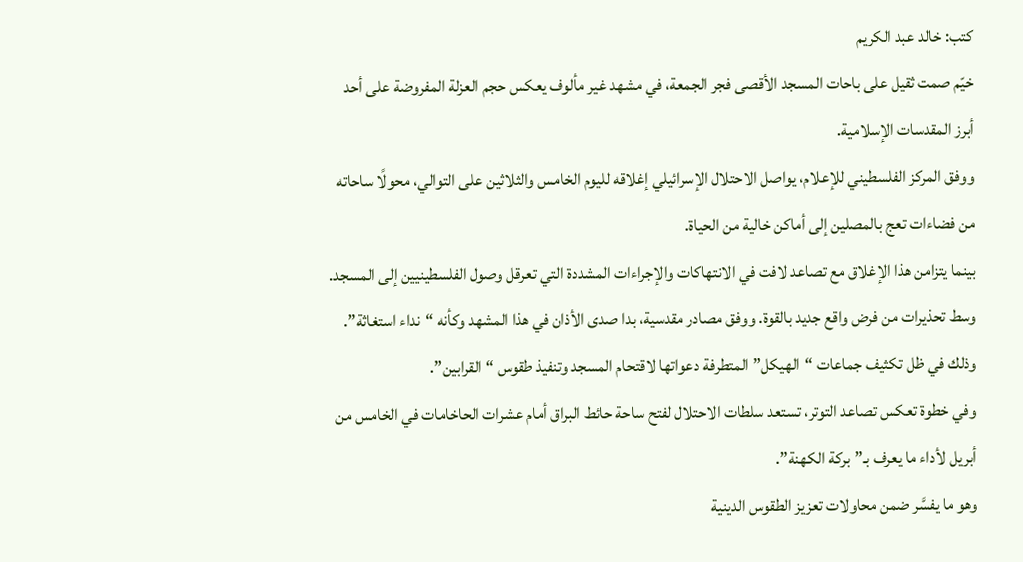كتب: خالد عبد الكريم
خيّم صمت ثقيل على باحات المسجد الأقصى فجر الجمعة، في مشهد غير مألوف يعكس حجم العزلة المفروضة على أحد أبرز المقدسات الإسلامية.
ووفق المركز الفلسطيني للإعلام، يواصل الاحتلال الإسرائيلي إغلاقه لليوم الخامس والثلاثين على التوالي، محولًا ساحاته من فضاءات تعج بالمصلين إلى أماكن خالية من الحياة.
بينما يتزامن هذا الإغلاق مع تصاعد لافت في الانتهاكات والإجراءات المشددة التي تعرقل وصول الفلسطينيين إلى المسجد.
وسط تحذيرات من فرض واقع جديد بالقوة. ووفق مصادر مقدسية، بدا صدى الأذان في هذا المشهد وكأنه “نداء استغاثة”.
وذلك في ظل تكثيف جماعات “الهيكل” المتطرفة دعواتها لاقتحام المسجد وتنفيذ طقوس “القرابين”.
وفي خطوة تعكس تصاعد التوتر، تستعد سلطات الاحتلال لفتح ساحة حائط البراق أمام عشرات الحاخامات في الخامس من أبريل لأداء ما يعرف بـ”بركة الكهنة”.
وهو ما يفسَّر ضمن محاولات تعزيز الطقوس الدينية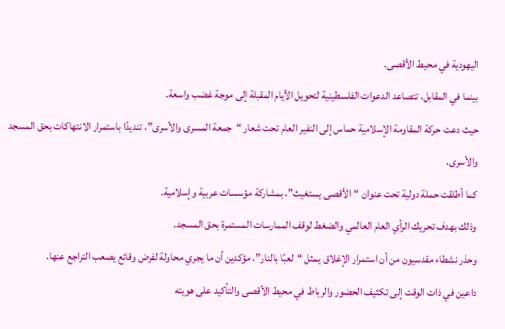اليهودية في محيط الأقصى.
بينما في المقابل، تتصاعد الدعوات الفلسطينية لتحويل الأيام المقبلة إلى موجة غضب واسعة.
حيث دعت حركة المقاومة الإسلامية حماس إلى النفير العام تحت شعار “جمعة المسرى والأسرى”، تنديدًا باستمرار الانتهاكات بحق المسجد والأسرى.
كما أطلقت حملة دولية تحت عنوان “الأقصى يستغيث”، بمشاركة مؤسسات عربية وإسلامية.
وذلك بهدف تحريك الرأي العام العالمي والضغط لوقف الممارسات المستمرة بحق المسجد.
وحذر نشطاء مقدسيون من أن استمرار الإغلاق يمثل “لعبًا بالنار”، مؤكدين أن ما يجري محاولة لفرض وقائع يصعب التراجع عنها.
داعين في ذات الوقت إلى تكثيف الحضور والرباط في محيط الأقصى والتأكيد على هويته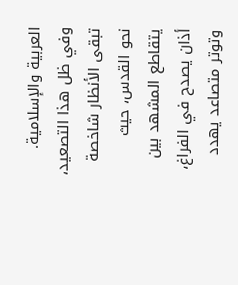العربية والإسلامية.
وفي ظل هذا التصعيد، تبقى الأنظار شاخصة نحو القدس، حيث يتقاطع المشهد بين أذان يصدح في الفراغ، وتوتر متصاعد يهدد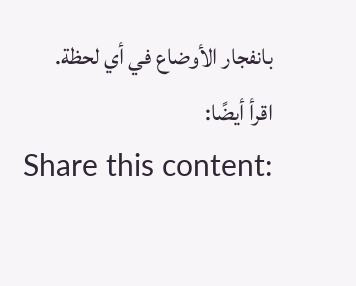بانفجار الأوضاع في أي لحظة.
اقرأ أيضًا:
Share this content: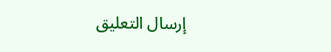إرسال التعليق